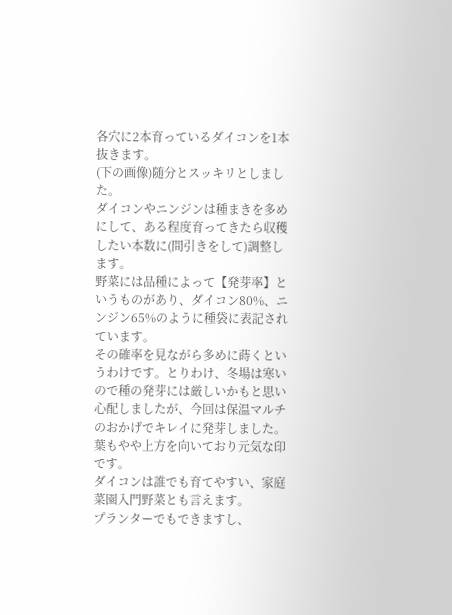各穴に2本育っているダイコンを1本抜きます。
(下の画像)随分とスッキリとしました。
ダイコンやニンジンは種まきを多めにして、ある程度育ってきたら収穫したい本数に(間引きをして)調整します。
野菜には品種によって【発芽率】というものがあり、ダイコン80%、ニンジン65%のように種袋に表記されています。
その確率を見ながら多めに蒔くというわけです。とりわけ、冬場は寒いので種の発芽には厳しいかもと思い心配しましたが、今回は保温マルチのおかげでキレイに発芽しました。
葉もやや上方を向いており元気な印です。
ダイコンは誰でも育てやすい、家庭菜園入門野菜とも言えます。
プランターでもできますし、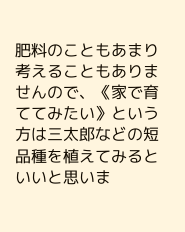肥料のこともあまり考えることもありませんので、《家で育ててみたい》という方は三太郎などの短品種を植えてみるといいと思いま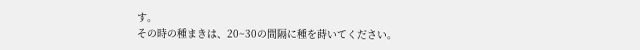す。
その時の種まきは、20~30の間隔に種を蒔いてください。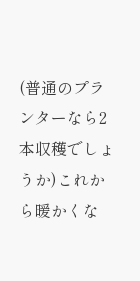(普通のプランターなら2本収穫でしょうか)これから暖かくな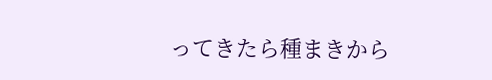ってきたら種まきから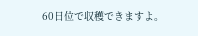60日位で収穫できますよ。